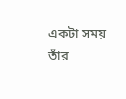একটা সময় তাঁর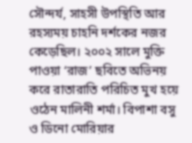সৌন্দর্য, সাহসী উপস্থিতি আর রহস্যময় চাহনি দর্শকের নজর কেড়েছিল। ২০০২ সালে মুক্তি পাওয়া ‘রাজ’ ছবিতে অভিনয় করে রাতারাতি পরিচিত মুখ হয়ে ওঠেন মালিনী শর্মা। বিপাশা বসু ও ডিনো মোরিয়ার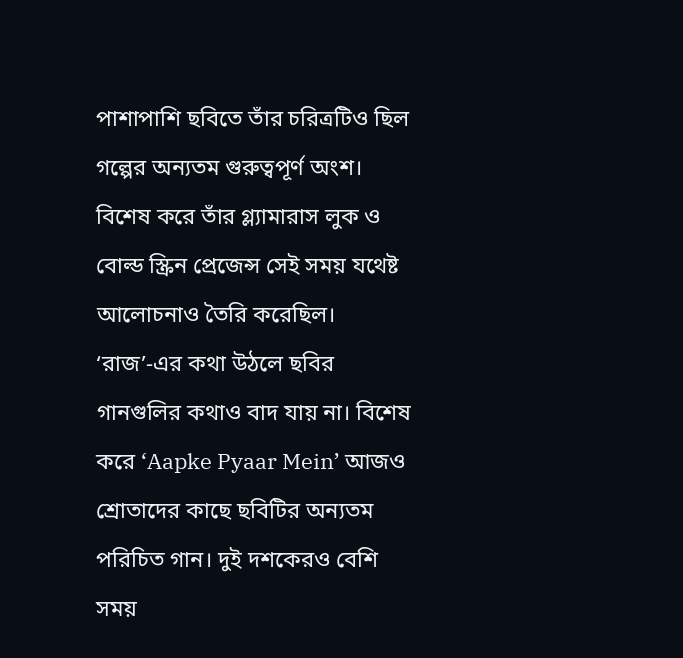পাশাপাশি ছবিতে তাঁর চরিত্রটিও ছিল গল্পের অন্যতম গুরুত্বপূর্ণ অংশ। বিশেষ করে তাঁর গ্ল্যামারাস লুক ও বোল্ড স্ক্রিন প্রেজেন্স সেই সময় যথেষ্ট আলোচনাও তৈরি করেছিল।
‘রাজ’-এর কথা উঠলে ছবির গানগুলির কথাও বাদ যায় না। বিশেষ করে ‘Aapke Pyaar Mein’ আজও শ্রোতাদের কাছে ছবিটির অন্যতম পরিচিত গান। দুই দশকেরও বেশি সময়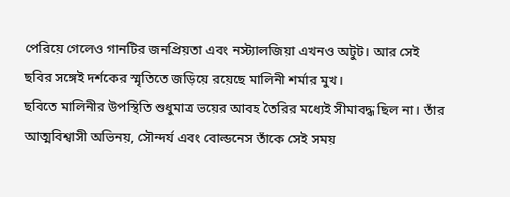পেরিয়ে গেলেও গানটির জনপ্রিয়তা এবং নস্ট্যালজিয়া এখনও অটুট। আর সেই ছবির সঙ্গেই দর্শকের স্মৃতিতে জড়িয়ে রয়েছে মালিনী শর্মার মুখ।
ছবিতে মালিনীর উপস্থিতি শুধুমাত্র ভয়ের আবহ তৈরির মধ্যেই সীমাবদ্ধ ছিল না। তাঁর আত্মবিশ্বাসী অভিনয়, সৌন্দর্য এবং বোল্ডনেস তাঁকে সেই সময়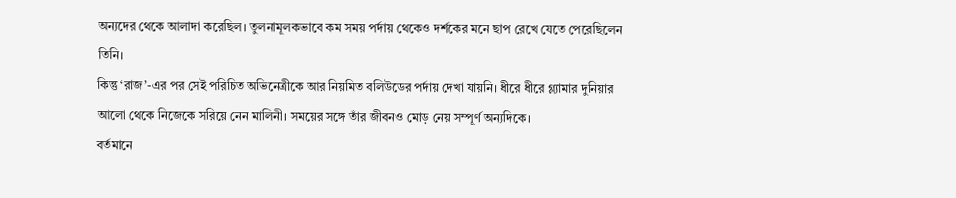অন্যদের থেকে আলাদা করেছিল। তুলনামূলকভাবে কম সময় পর্দায় থেকেও দর্শকের মনে ছাপ রেখে যেতে পেরেছিলেন তিনি।
কিন্তু ‘রাজ’-এর পর সেই পরিচিত অভিনেত্রীকে আর নিয়মিত বলিউডের পর্দায় দেখা যায়নি। ধীরে ধীরে গ্ল্যামার দুনিয়ার আলো থেকে নিজেকে সরিয়ে নেন মালিনী। সময়ের সঙ্গে তাঁর জীবনও মোড় নেয় সম্পূর্ণ অন্যদিকে।
বর্তমানে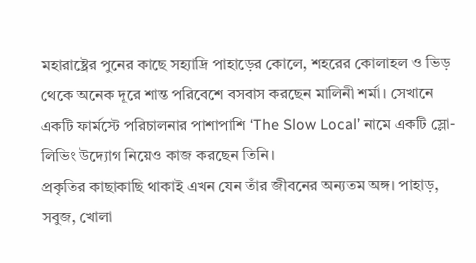মহারাষ্ট্রের পুনের কাছে সহ্যাদ্রি পাহাড়ের কোলে, শহরের কোলাহল ও ভিড় থেকে অনেক দূরে শান্ত পরিবেশে বসবাস করছেন মালিনী শর্মা। সেখানে একটি ফার্মস্টে পরিচালনার পাশাপাশি ‘The Slow Local’ নামে একটি স্লো-লিভিং উদ্যোগ নিয়েও কাজ করছেন তিনি।
প্রকৃতির কাছাকাছি থাকাই এখন যেন তাঁর জীবনের অন্যতম অঙ্গ। পাহাড়, সবুজ, খোলা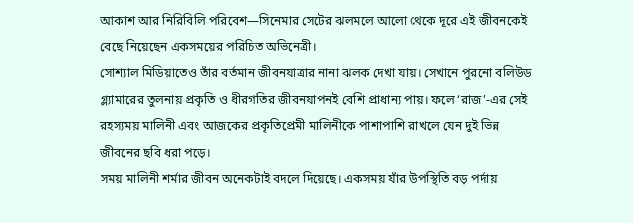আকাশ আর নিরিবিলি পরিবেশ—সিনেমার সেটের ঝলমলে আলো থেকে দূরে এই জীবনকেই বেছে নিয়েছেন একসময়ের পরিচিত অভিনেত্রী।
সোশ্যাল মিডিয়াতেও তাঁর বর্তমান জীবনযাত্রার নানা ঝলক দেখা যায়। সেখানে পুরনো বলিউড গ্ল্যামারের তুলনায় প্রকৃতি ও ধীরগতির জীবনযাপনই বেশি প্রাধান্য পায়। ফলে ‘রাজ’-এর সেই রহস্যময় মালিনী এবং আজকের প্রকৃতিপ্রেমী মালিনীকে পাশাপাশি রাখলে যেন দুই ভিন্ন জীবনের ছবি ধরা পড়ে।
সময় মালিনী শর্মার জীবন অনেকটাই বদলে দিয়েছে। একসময় যাঁর উপস্থিতি বড় পর্দায়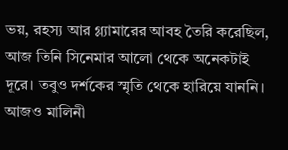ভয়, রহস্য আর গ্ল্যামারের আবহ তৈরি করেছিল, আজ তিনি সিনেমার আলো থেকে অনেকটাই দূরে। তবুও দর্শকের স্মৃতি থেকে হারিয়ে যাননি।
আজও মালিনী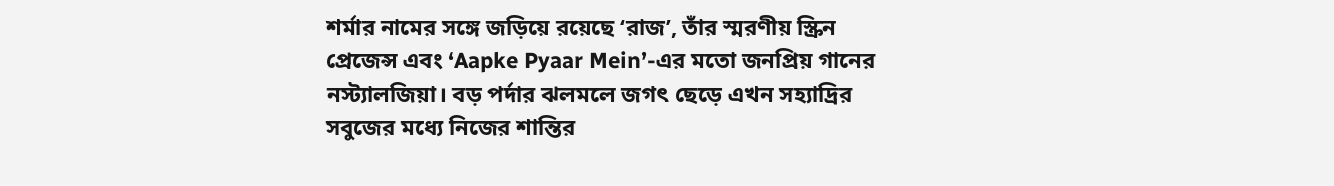শর্মার নামের সঙ্গে জড়িয়ে রয়েছে ‘রাজ’, তাঁর স্মরণীয় স্ক্রিন প্রেজেন্স এবং ‘Aapke Pyaar Mein’-এর মতো জনপ্রিয় গানের নস্ট্যালজিয়া। বড় পর্দার ঝলমলে জগৎ ছেড়ে এখন সহ্যাদ্রির সবুজের মধ্যে নিজের শান্তির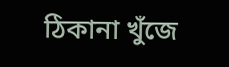ঠিকানা খুঁজে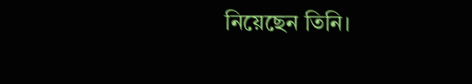নিয়েছেন তিনি।